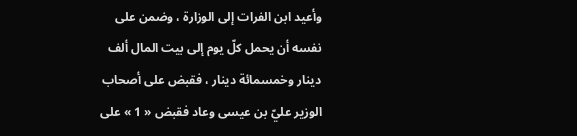وأعيد ابن الفرات إلى الوزارة ، وضمن على نفسه أن يحمل كلّ يوم إلى بيت المال ألف دينار وخمسمائة دينار ، فقبض على أصحاب الوزير عليّ بن عيسى وعاد فقبض « 1 » على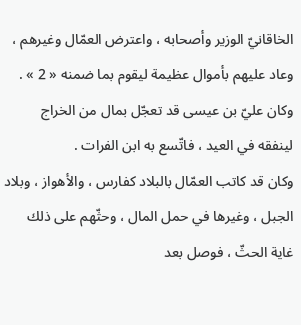الخاقانيّ الوزير وأصحابه ، واعترض العمّال وغيرهم ، وعاد عليهم بأموال عظيمة ليقوم بما ضمنه « 2 » .
وكان عليّ بن عيسى قد تعجّل بمال من الخراج لينفقه في العيد ، فاتّسع به ابن الفرات .
وكان قد كاتب العمّال بالبلاد كفارس ، والأهواز ، وبلاد الجبل ، وغيرها في حمل المال ، وحثّهم على ذلك غاية الحثّ ، فوصل بعد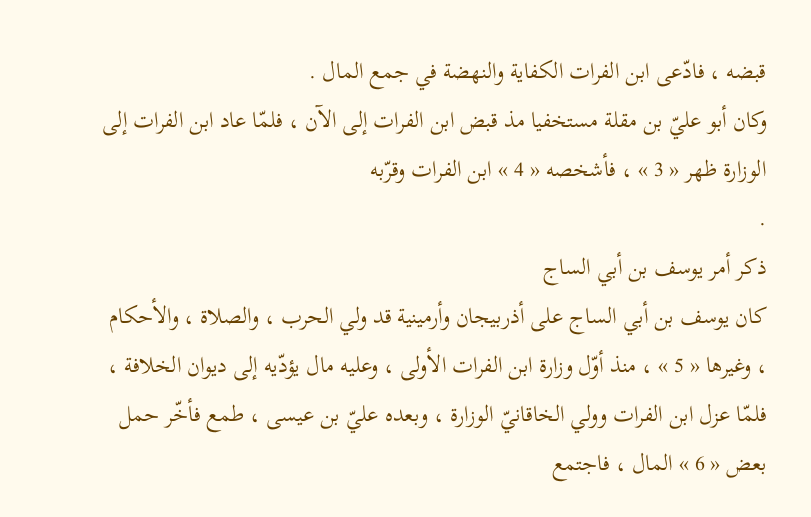قبضه ، فادّعى ابن الفرات الكفاية والنهضة في جمع المال .
وكان أبو عليّ بن مقلة مستخفيا مذ قبض ابن الفرات إلى الآن ، فلمّا عاد ابن الفرات إلى الوزارة ظهر « 3 » ، فأشخصه « 4 » ابن الفرات وقرّبه
.
ذكر أمر يوسف بن أبي الساج
كان يوسف بن أبي الساج على أذربيجان وأرمينية قد ولي الحرب ، والصلاة ، والأحكام ، وغيرها « 5 » ، منذ أوّل وزارة ابن الفرات الأولى ، وعليه مال يؤدّيه إلى ديوان الخلافة ، فلمّا عزل ابن الفرات وولي الخاقانيّ الوزارة ، وبعده عليّ بن عيسى ، طمع فأخّر حمل بعض « 6 » المال ، فاجتمع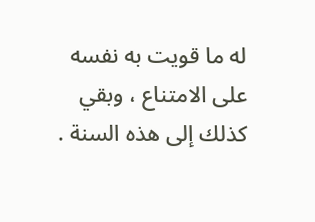له ما قويت به نفسه على الامتناع ، وبقي كذلك إلى هذه السنة .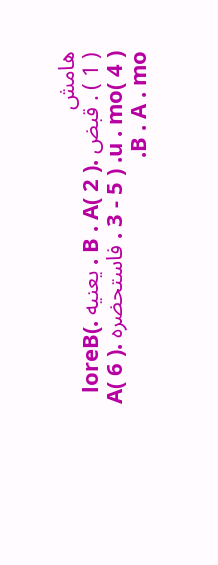هامش
( 1 ) . قبض .B . A( 2 ) . يعنيه .loreB( 3 - 5 ) .u . mo( 4 ) . فاستحضره .A( 6 ) .B . A . mo